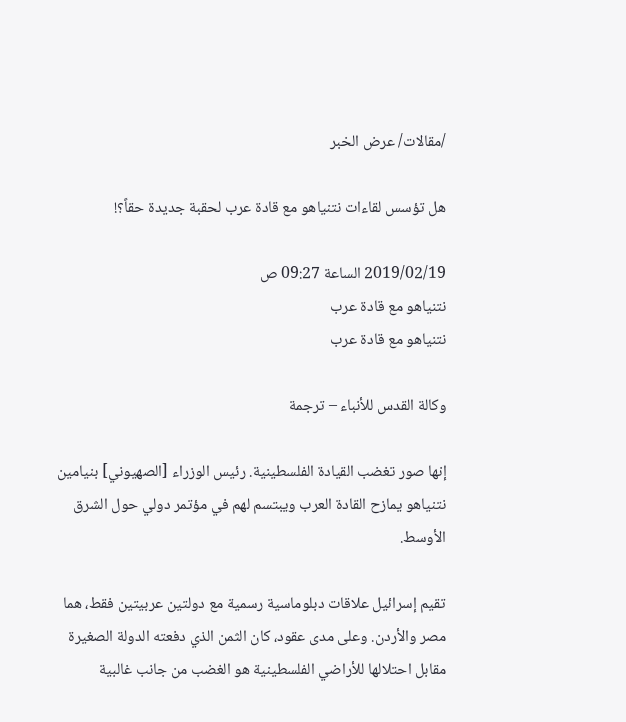/مقالات/ عرض الخبر

هل تؤسس لقاءات نتنياهو مع قادة عرب لحقبة جديدة حقاً؟!

2019/02/19 الساعة 09:27 ص
نتنياهو مع قادة عرب
نتنياهو مع قادة عرب

وكالة القدس للأنباء – ترجمة

إنها صور تغضب القيادة الفلسطينية. رئيس الوزراء [الصهيوني] بنيامين نتنياهو يمازح القادة العرب ويبتسم لهم في مؤتمر دولي حول الشرق الأوسط.

تقيم إسرائيل علاقات دبلوماسية رسمية مع دولتين عربيتين فقط، هما مصر والأردن. وعلى مدى عقود، كان الثمن الذي دفعته الدولة الصغيرة مقابل احتلالها للأراضي الفلسطينية هو الغضب من جانب غالبية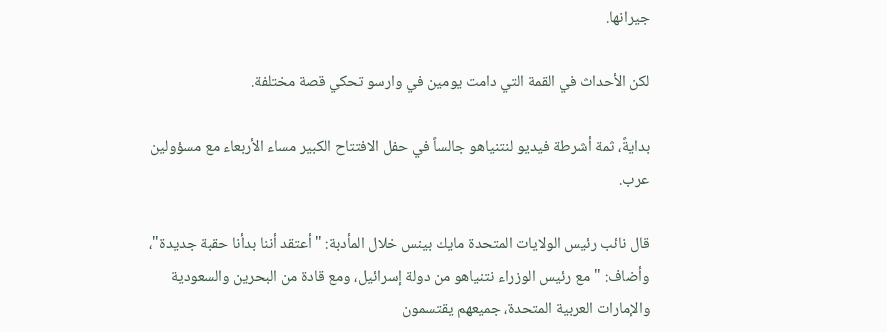جيرانها.

لكن الأحداث في القمة التي دامت يومين في وارسو تحكي قصة مختلفة.

بدايةً، ثمة أشرطة فيديو لنتنياهو جالساً في حفل الافتتاح الكبير مساء الأربعاء مع مسؤولين عرب.

قال نائب رئيس الولايات المتحدة مايك بينس خلال المأدبة: "أعتقد أننا بدأنا حقبة جديدة"، وأضاف: "مع رئيس الوزراء نتنياهو من دولة إسرائيل، ومع قادة من البحرين والسعودية والإمارات العربية المتحدة، جميعهم يقتسمون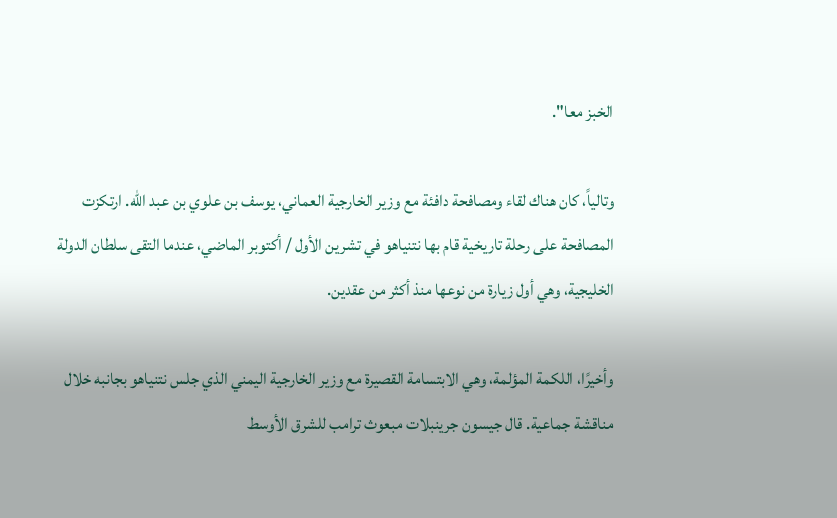الخبز معا".

وتالياً، كان هناك لقاء ومصافحة دافئة مع وزير الخارجية العماني، يوسف بن علوي بن عبد الله. ارتكزت المصافحة على رحلة تاريخية قام بها نتنياهو في تشرين الأول / أكتوبر الماضي، عندما التقى سلطان الدولة الخليجية، وهي أول زيارة من نوعها منذ أكثر من عقدين.

وأخيرًا، اللكمة المؤلمة، وهي الابتسامة القصيرة مع وزير الخارجية اليمني الذي جلس نتنياهو بجانبه خلال مناقشة جماعية. قال جيسون جرينبلات مبعوث ترامب للشرق الأوسط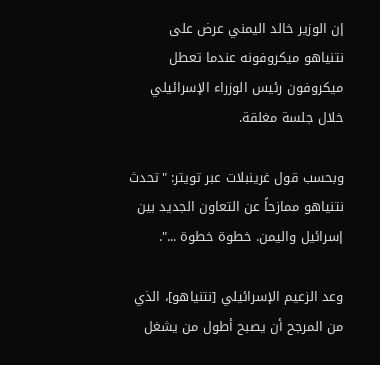إن الوزير خالد اليمني عرض على نتنياهو ميكروفونه عندما تعطل ميكروفون رئيس الوزراء الإسرائيلي خلال جلسة مغلقة.

وبحسب قول غرينبلات عبر تويتر: "تحدث نتنياهو ممازحاً عن التعاون الجديد بين إسرائيل واليمن. خطوة خطوة ...".

وعد الزعيم الإسرائيلي [نتنياهو]، الذي من المرجح أن يصبح أطول من يشغل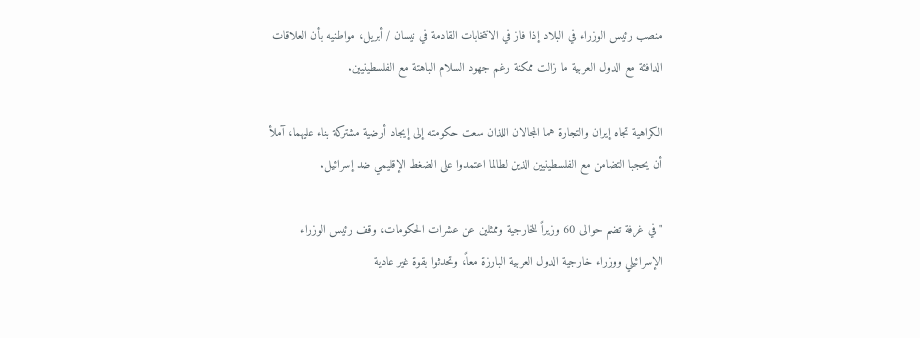منصب رئيس الوزراء في البلاد إذا فاز في الانتخابات القادمة في نيسان / أبريل، مواطنيه بأن العلاقات الدافئة مع الدول العربية ما زالت ممكنة رغم جهود السلام الباهتة مع الفلسطينيين.

الكراهية تجاه إيران والتجارة هما المجالان اللذان سعت حكومته إلى إيجاد أرضية مشتركة بناء عليهما، آملأ أن يحجبا التضامن مع الفلسطينيين الذين لطالما اعتمدوا على الضغط الإقليمي ضد إسرائيل.

"في غرفة تضم حوالى 60 وزيراً للخارجية وممثلين عن عشرات الحكومات، وقف رئيس الوزراء الإسرائيلي ووزراء خارجية الدول العربية البارزة معاً، وتحدثوا بقوة غير عادية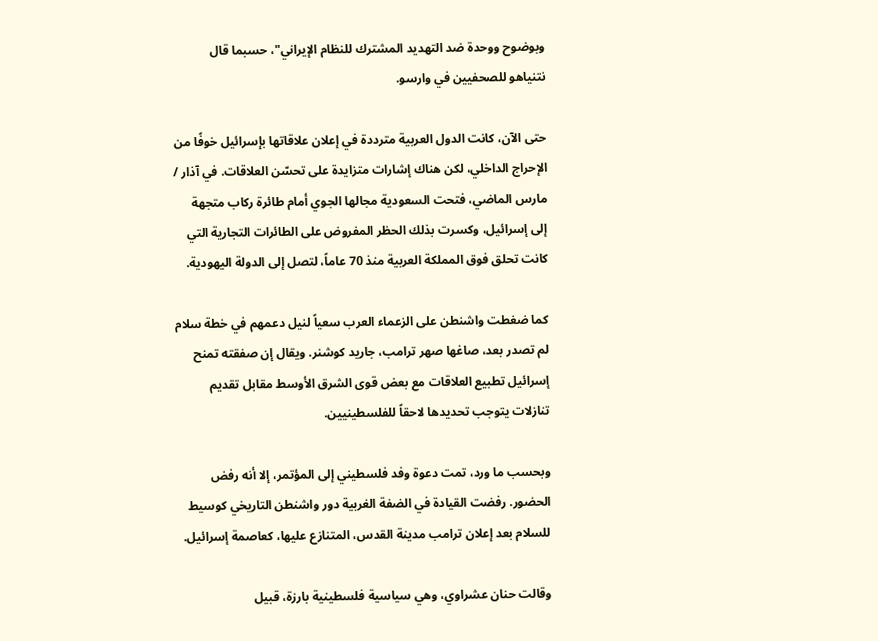وبوضوح ووحدة ضد التهديد المشترك للنظام الإيراني"، حسبما قال نتنياهو للصحفيين في وارسو.

حتى الآن، كانت الدول العربية مترددة في إعلان علاقاتها بإسرائيل خوفًا من الإحراج الداخلي، لكن هناك إشارات متزايدة على تحسّن العلاقات. في آذار / مارس الماضي، فتحت السعودية مجالها الجوي أمام طائرة ركاب متجهة إلى إسرائيل، وكسرت بذلك الحظر المفروض على الطائرات التجارية التي كانت تحلق فوق المملكة العربية منذ 70 عاماً، لتصل إلى الدولة اليهودية.

كما ضغطت واشنطن على الزعماء العرب سعياً لنيل دعمهم في خطة سلام لم تصدر بعد، صاغها صهر ترامب، جاريد كوشنر. ويقال إن صفقته تمنح إسرائيل تطبيع العلاقات مع بعض قوى الشرق الأوسط مقابل تقديم تنازلات يتوجب تحديدها لاحقاً للفلسطينيين.

وبحسب ما ورد، تمت دعوة وفد فلسطيني إلى المؤتمر، إلا أنه رفض الحضور. رفضت القيادة في الضفة الغربية دور واشنطن التاريخي كوسيط للسلام بعد إعلان ترامب مدينة القدس، المتنازع عليها، كعاصمة إسرائيل.

وقالت حنان عشراوي، وهي سياسية فلسطينية بارزة، قبيل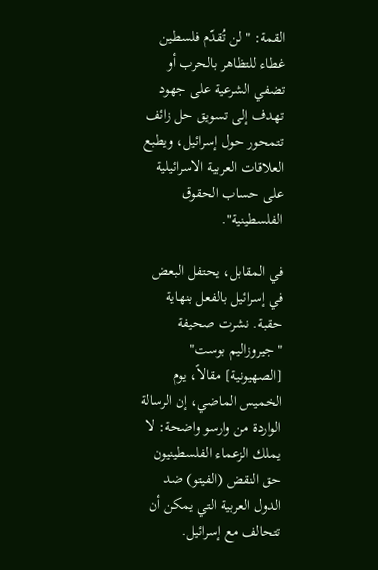القمة: "لن تُقدّم فلسطين غطاء للتظاهر بالحرب أو تضفي الشرعية على جهود تهدف إلى تسويق حل زائف تتمحور حول إسرائيل، ويطبع العلاقات العربية الاسرائيلية على حساب الحقوق الفلسطينية".

في المقابل، يحتفل البعض في إسرائيل بالفعل بنهاية حقبة. نشرت صحيفة "جيروزاليم بوست" [الصهيونية] مقالاً، يوم الخميس الماضي، إن الرسالة الواردة من وارسو واضحة: لا يملك الزعماء الفلسطينيون حق النقض (الفيتو) ضد الدول العربية التي يمكن أن تتحالف مع إسرائيل.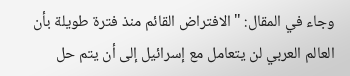وجاء في المقال: "الافتراض القائم منذ فترة طويلة بأن العالم العربي لن يتعامل مع إسرائيل إلى أن يتم حل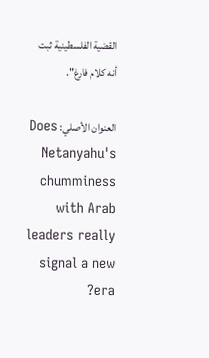القضية الفلسطينية ثبت أنه كلام فارغ".

العنوان الأصلي: Does Netanyahu's chumminess with Arab leaders really signal a new era?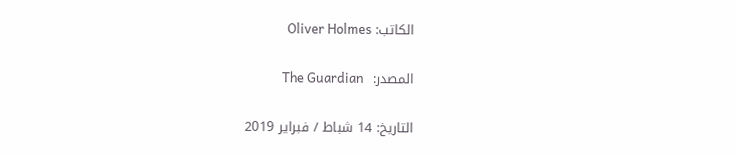الكاتب: Oliver Holmes

المصدر:  The Guardian

التاريخ: 14 شباط / فبراير 2019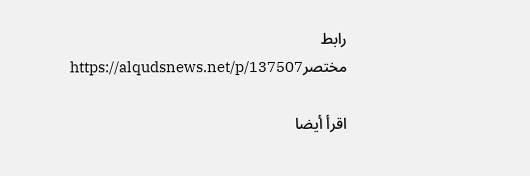رابط مختصرhttps://alqudsnews.net/p/137507

اقرأ أيضا